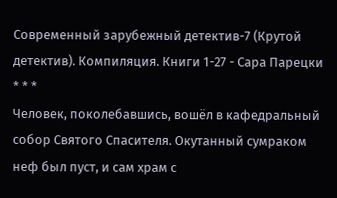Современный зарубежный детектив-7 (Крутой детектив). Компиляция. Книги 1-27 - Сара Парецки
* * *
Человек, поколебавшись, вошёл в кафедральный собор Святого Спасителя. Окутанный сумраком неф был пуст, и сам храм с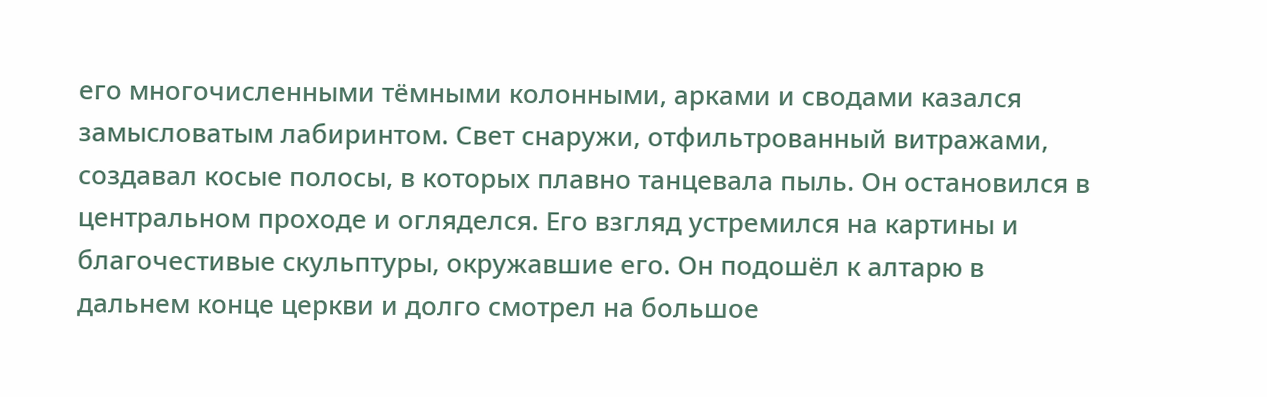его многочисленными тёмными колонными, арками и сводами казался замысловатым лабиринтом. Свет снаружи, отфильтрованный витражами, создавал косые полосы, в которых плавно танцевала пыль. Он остановился в центральном проходе и огляделся. Его взгляд устремился на картины и благочестивые скульптуры, окружавшие его. Он подошёл к алтарю в дальнем конце церкви и долго смотрел на большое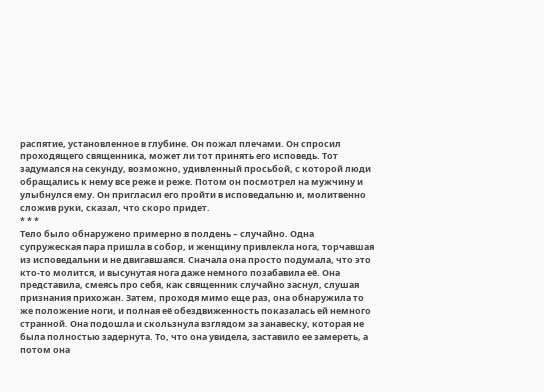распятие, установленное в глубине. Он пожал плечами. Он спросил проходящего священника, может ли тот принять его исповедь. Тот задумался на секунду, возможно, удивленный просьбой, с которой люди обращались к нему все реже и реже. Потом он посмотрел на мужчину и улыбнулся ему. Он пригласил его пройти в исповедальню и, молитвенно сложив руки, сказал, что скоро придет.
* * *
Тело было обнаружено примерно в полдень – случайно. Одна супружеская пара пришла в собор, и женщину привлекла нога, торчавшая из исповедальни и не двигавшаяся. Сначала она просто подумала, что это кто-то молится, и высунутая нога даже немного позабавила её. Она представила, смеясь про себя, как священник случайно заснул, слушая признания прихожан. Затем, проходя мимо еще раз, она обнаружила то же положение ноги, и полная её обездвиженность показалась ей немного странной. Она подошла и скользнула взглядом за занавеску, которая не была полностью задернута. То, что она увидела, заставило ее замереть, а потом она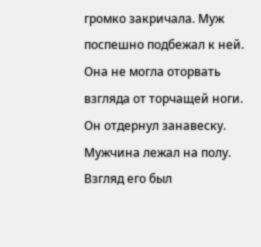громко закричала. Муж поспешно подбежал к ней. Она не могла оторвать взгляда от торчащей ноги. Он отдернул занавеску.
Мужчина лежал на полу. Взгляд его был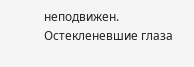неподвижен. Остекленевшие глаза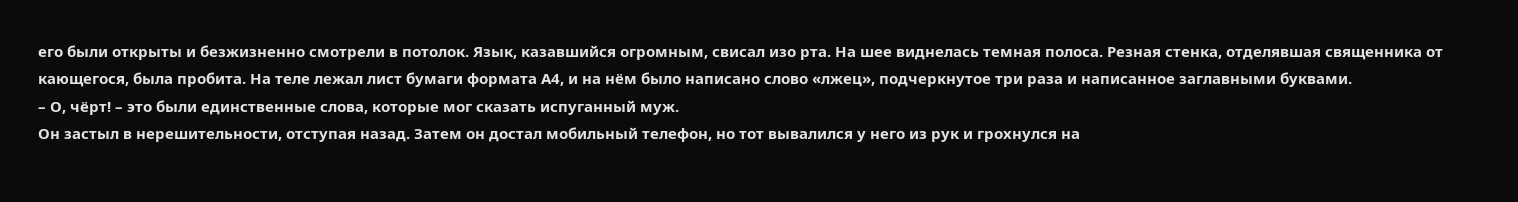его были открыты и безжизненно смотрели в потолок. Язык, казавшийся огромным, свисал изо рта. На шее виднелась темная полоса. Резная стенка, отделявшая священника от кающегося, была пробита. На теле лежал лист бумаги формата А4, и на нём было написано слово «лжец», подчеркнутое три раза и написанное заглавными буквами.
– О, чёрт! – это были единственные слова, которые мог сказать испуганный муж.
Он застыл в нерешительности, отступая назад. Затем он достал мобильный телефон, но тот вывалился у него из рук и грохнулся на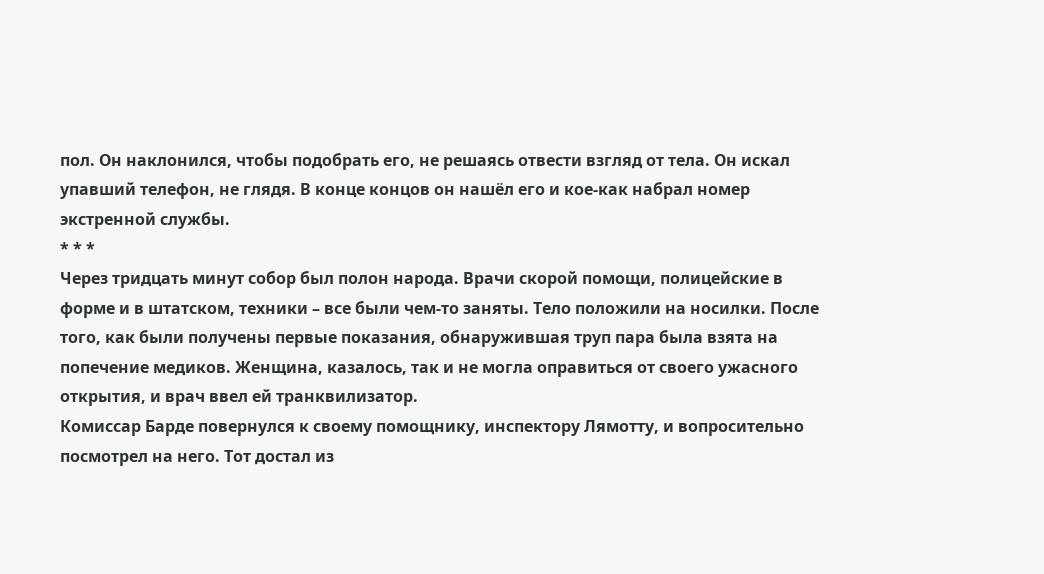пол. Он наклонился, чтобы подобрать его, не решаясь отвести взгляд от тела. Он искал упавший телефон, не глядя. В конце концов он нашёл его и кое-как набрал номер экстренной службы.
* * *
Через тридцать минут собор был полон народа. Врачи скорой помощи, полицейские в форме и в штатском, техники – все были чем-то заняты. Тело положили на носилки. После того, как были получены первые показания, обнаружившая труп пара была взята на попечение медиков. Женщина, казалось, так и не могла оправиться от своего ужасного открытия, и врач ввел ей транквилизатор.
Комиссар Барде повернулся к своему помощнику, инспектору Лямотту, и вопросительно посмотрел на него. Тот достал из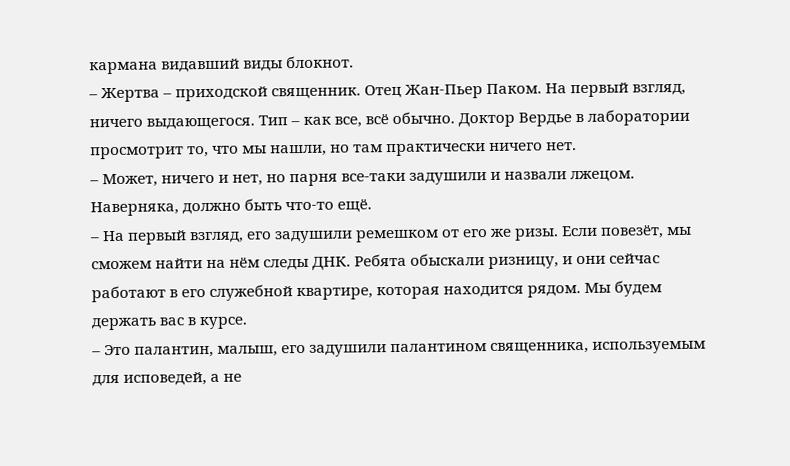кармана видавший виды блокнот.
– Жертва – приходской священник. Отец Жан-Пьер Паком. На первый взгляд, ничего выдающегося. Тип – как все, всё обычно. Доктор Вердье в лаборатории просмотрит то, что мы нашли, но там практически ничего нет.
– Может, ничего и нет, но парня все-таки задушили и назвали лжецом. Наверняка, должно быть что-то ещё.
– На первый взгляд, его задушили ремешком от его же ризы. Если повезёт, мы сможем найти на нём следы ДНК. Ребята обыскали ризницу, и они сейчас работают в его служебной квартире, которая находится рядом. Мы будем держать вас в курсе.
– Это палантин, малыш, его задушили палантином священника, используемым для исповедей, а не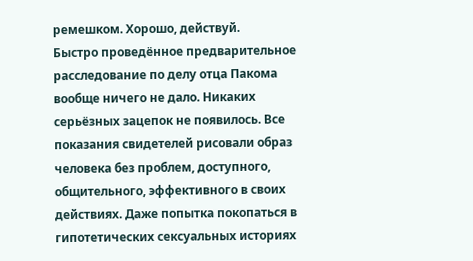ремешком. Хорошо, действуй.
Быстро проведённое предварительное расследование по делу отца Пакома вообще ничего не дало. Никаких серьёзных зацепок не появилось. Все показания свидетелей рисовали образ человека без проблем, доступного, общительного, эффективного в своих действиях. Даже попытка покопаться в гипотетических сексуальных историях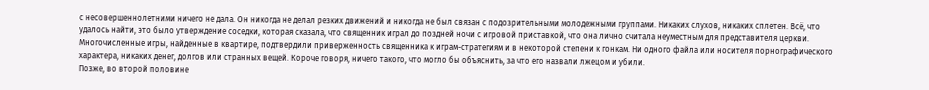с несовершеннолетними ничего не дала. Он никогда не делал резких движений и никогда не был связан с подозрительными молодежными группами. Никаких слухов, никаких сплетен. Всё, что удалось найти, это было утверждение соседки, которая сказала, что священник играл до поздней ночи с игровой приставкой, что она лично считала неуместным для представителя церкви. Многочисленные игры, найденные в квартире, подтвердили приверженность священника к играм-стратегиям и в некоторой степени к гонкам. Ни одного файла или носителя порнографического характера, никаких денег, долгов или странных вещей. Короче говоря, ничего такого, что могло бы объяснить, за что его назвали лжецом и убили.
Позже, во второй половине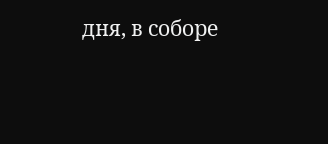дня, в соборе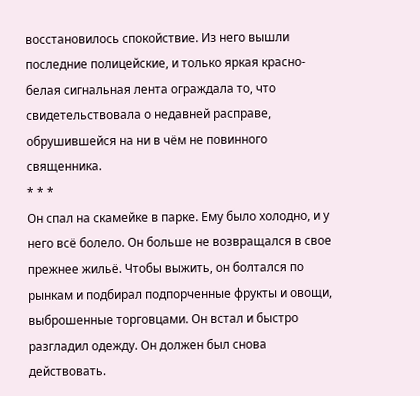восстановилось спокойствие. Из него вышли последние полицейские, и только яркая красно-белая сигнальная лента ограждала то, что свидетельствовала о недавней расправе, обрушившейся на ни в чём не повинного священника.
* * *
Он спал на скамейке в парке. Ему было холодно, и у него всё болело. Он больше не возвращался в свое прежнее жильё. Чтобы выжить, он болтался по рынкам и подбирал подпорченные фрукты и овощи, выброшенные торговцами. Он встал и быстро разгладил одежду. Он должен был снова действовать.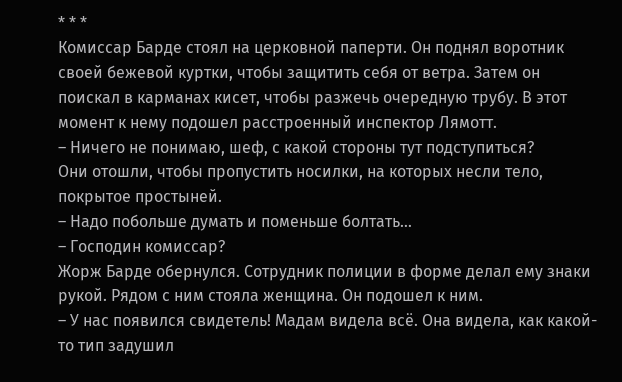* * *
Комиссар Барде стоял на церковной паперти. Он поднял воротник своей бежевой куртки, чтобы защитить себя от ветра. Затем он поискал в карманах кисет, чтобы разжечь очередную трубу. В этот момент к нему подошел расстроенный инспектор Лямотт.
– Ничего не понимаю, шеф, с какой стороны тут подступиться?
Они отошли, чтобы пропустить носилки, на которых несли тело, покрытое простыней.
– Надо побольше думать и поменьше болтать…
– Господин комиссар?
Жорж Барде обернулся. Сотрудник полиции в форме делал ему знаки рукой. Рядом с ним стояла женщина. Он подошел к ним.
– У нас появился свидетель! Мадам видела всё. Она видела, как какой-то тип задушил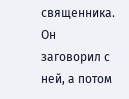священника. Он заговорил с ней, а потом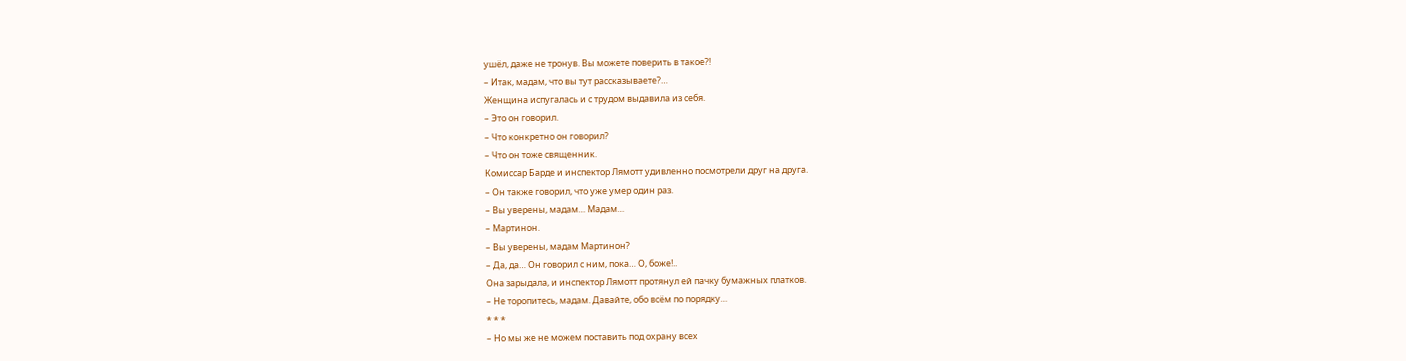ушёл, даже не тронув. Вы можете поверить в такое?!
– Итак, мадам, что вы тут рассказываете?…
Женщина испугалась и с трудом выдавила из себя.
– Это он говорил.
– Что конкретно он говорил?
– Что он тоже священник.
Комиссар Барде и инспектор Лямотт удивленно посмотрели друг на друга.
– Он также говорил, что уже умер один раз.
– Вы уверены, мадам… Мадам…
– Мартинон.
– Вы уверены, мадам Мартинон?
– Да, да… Он говорил с ним, пока… О, боже!..
Она зарыдала, и инспектор Лямотт протянул ей пачку бумажных платков.
– Не торопитесь, мадам. Давайте, обо всём по порядку…
* * *
– Но мы же не можем поставить под охрану всех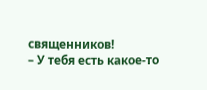священников!
– У тебя есть какое-то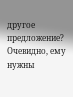другое предложение? Очевидно, ему нужны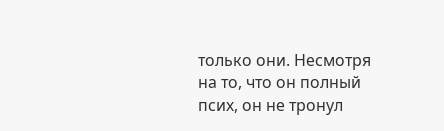только они. Несмотря на то, что он полный псих, он не тронул